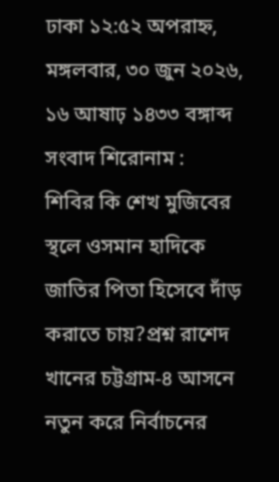ঢাকা ১২:৫২ অপরাহ্ন, মঙ্গলবার, ৩০ জুন ২০২৬, ১৬ আষাঢ় ১৪৩৩ বঙ্গাব্দ
সংবাদ শিরোনাম :
শিবির কি শেখ মুজিবের স্থলে ওসমান হাদিকে জাতির পিতা হিসেবে দাঁড় করাতে চায়?প্রশ্ন রাশেদ খানের চট্টগ্রাম-৪ আসনে নতুন করে নির্বাচনের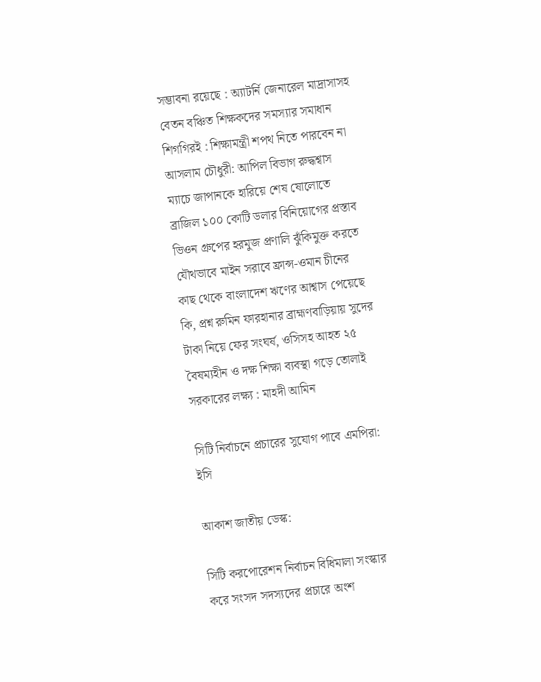সম্ভাবনা রয়েছে : অ্যাটর্নি জেনারেল মাদ্রাসাসহ বেতন বঞ্চিত শিক্ষকদের সমস্যার সমাধান শিগগিরই : শিক্ষামন্ত্রী শপথ নিতে পারবেন না আসলাম চৌধুরী: আপিল বিভাগ রুদ্ধশ্বাস ম্যাচে জাপানকে হারিয়ে শেষ ষোলোতে ব্রাজিল ১০০ কোটি ডলার বিনিয়োগের প্রস্তাব ভিওন গ্রুপের হরমুজ প্রণালি ঝুঁকিমুক্ত করতে যৌথভাবে মাইন সরাবে ফ্রান্স-ওমান চীনের কাছ থেকে বাংলাদেশ ঋণের আশ্বাস পেয়েছে কি, প্রশ্ন রুমিন ফারহানার ব্রাহ্মণবাড়িয়ায় সুদের টাকা নিয়ে ফের সংঘর্ষ, ওসিসহ আহত ২৫ বৈষম্যহীন ও দক্ষ শিক্ষা ব্যবস্থা গড়ে তোলাই সরকারের লক্ষ্য : মাহদী আমিন

সিটি নির্বাচনে প্রচারের সুযোগ পাবে এমপিরা: ইসি

আকাশ জাতীয় ডেস্ক:

সিটি করপোরেশন নির্বাচন বিধিমালা সংস্কার করে সংসদ সদস্যদের প্রচারে অংশ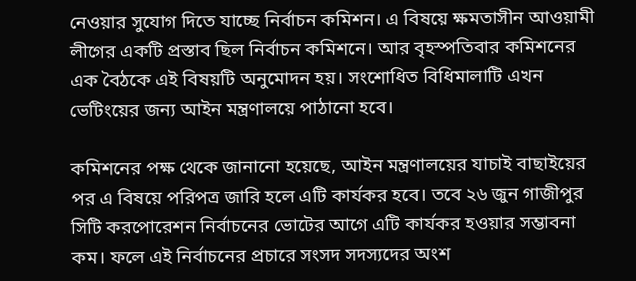নেওয়ার সুযোগ দিতে যাচ্ছে নির্বাচন কমিশন। এ বিষয়ে ক্ষমতাসীন আওয়ামী লীগের একটি প্রস্তাব ছিল নির্বাচন কমিশনে। আর বৃহস্পতিবার কমিশনের এক বৈঠকে এই বিষয়টি অনুমোদন হয়। সংশোধিত বিধিমালাটি এখন ভেটিংয়ের জন্য আইন মন্ত্রণালয়ে পাঠানো হবে।

কমিশনের পক্ষ থেকে জানানো হয়েছে, আইন মন্ত্রণালয়ের যাচাই বাছাইয়ের পর এ বিষয়ে পরিপত্র জারি হলে এটি কার্যকর হবে। তবে ২৬ জুন গাজীপুর সিটি করপোরেশন নির্বাচনের ভোটের আগে এটি কার্যকর হওয়ার সম্ভাবনা কম। ফলে এই নির্বাচনের প্রচারে সংসদ সদস্যদের অংশ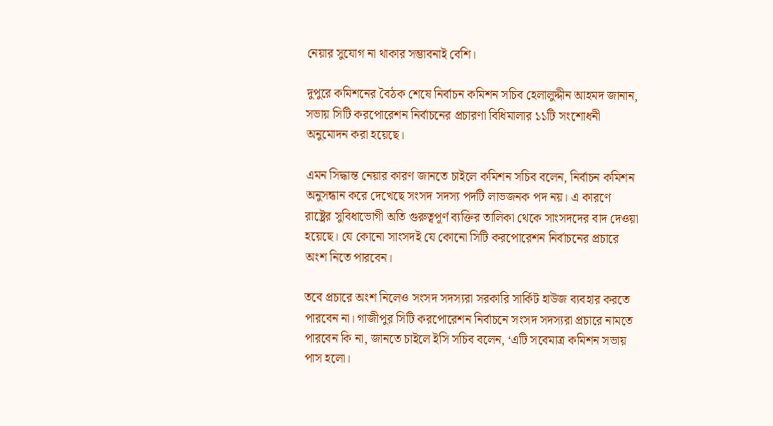নেয়ার সুযোগ না থাকার সম্ভাবনাই বেশি।

দুপুরে কমিশনের বৈঠক শেষে নির্বাচন কমিশন সচিব হেলালুদ্দীন আহমদ জানান, সভায় সিটি করপোরেশন নির্বাচনের প্রচারণা বিধিমালার ১১টি সংশোধনী অনুমোদন করা হয়েছে।

এমন সিদ্ধান্ত নেয়ার কারণ জানতে চাইলে কমিশন সচিব বলেন, নির্বাচন কমিশন অনুসন্ধান করে দেখেছে সংসদ সদস্য পদটি লাভজনক পদ নয়। এ কারণে রাষ্ট্রের সুবিধাভোগী অতি গুরুত্বপূর্ণ ব্যক্তির তালিকা থেকে সাংসদদের বাদ দেওয়া হয়েছে। যে কোনো সাংসদই যে কোনো সিটি করপোরেশন নির্বাচনের প্রচারে অংশ নিতে পারবেন।

তবে প্রচারে অংশ নিলেও সংসদ সদস্যরা সরকারি সার্কিট হাউজ ব্যবহার করতে পারবেন না। গাজীপুর সিটি করপোরেশন নির্বাচনে সংসদ সদস্যরা প্রচারে নামতে পারবেন কি না, জানতে চাইলে ইসি সচিব বলেন, ‘এটি সবেমাত্র কমিশন সভায় পাস হলো।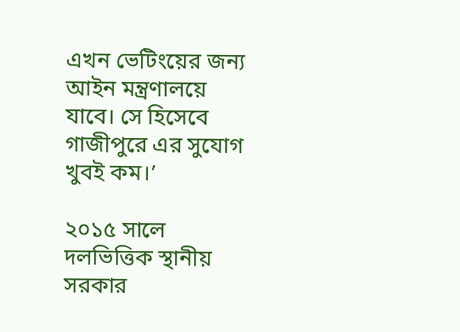এখন ভেটিংয়ের জন্য আইন মন্ত্রণালয়ে যাবে। সে হিসেবে গাজীপুরে এর সুযোগ খুবই কম।’

২০১৫ সালে দলভিত্তিক স্থানীয় সরকার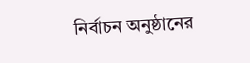নির্বাচন অনুষ্ঠানের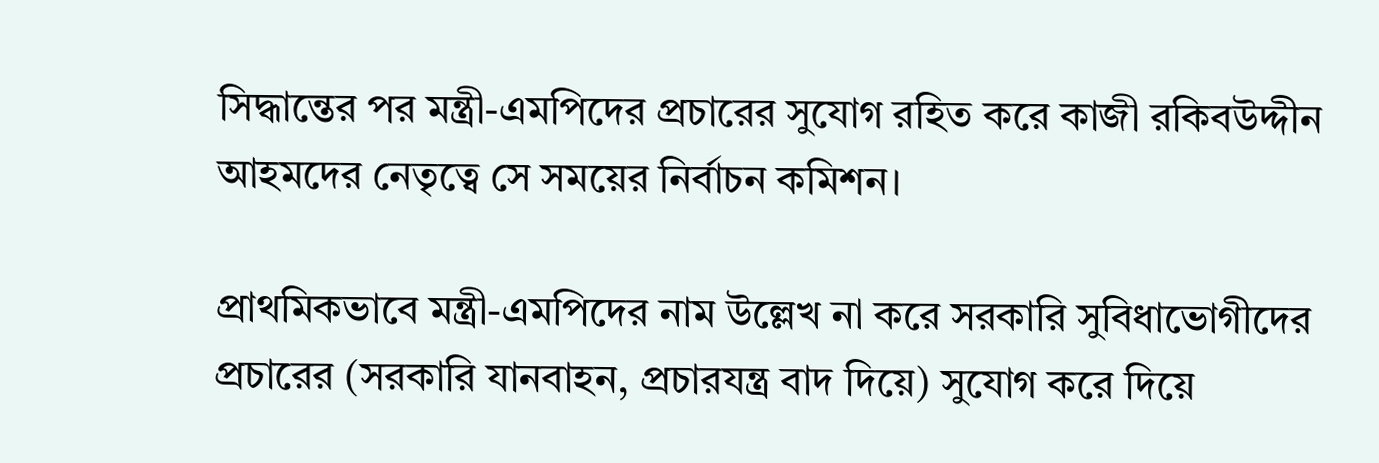সিদ্ধান্তের পর মন্ত্রী-এমপিদের প্রচারের সুযোগ রহিত করে কাজী রকিবউদ্দীন আহমদের নেতৃত্বে সে সময়ের নির্বাচন কমিশন।

প্রাথমিকভাবে মন্ত্রী-এমপিদের নাম উল্লেখ না করে সরকারি সুবিধাভোগীদের প্রচারের (সরকারি যানবাহন, প্রচারযন্ত্র বাদ দিয়ে) সুযোগ করে দিয়ে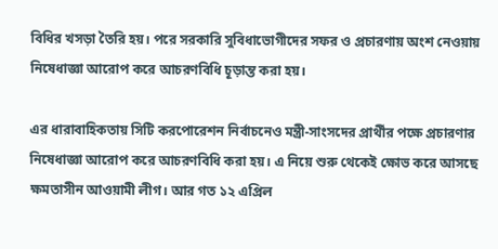বিধির খসড়া তৈরি হয়। পরে সরকারি সুবিধাভোগীদের সফর ও প্রচারণায় অংশ নেওয়ায় নিষেধাজ্ঞা আরোপ করে আচরণবিধি চূড়ান্ত করা হয়।

এর ধারাবাহিকতায় সিটি করপোরেশন নির্বাচনেও মন্ত্রী-সাংসদের প্রার্থীর পক্ষে প্রচারণার নিষেধাজ্ঞা আরোপ করে আচরণবিধি করা হয়। এ নিয়ে শুরু থেকেই ক্ষোভ করে আসছে ক্ষমতাসীন আওয়ামী লীগ। আর গত ১২ এপ্রিল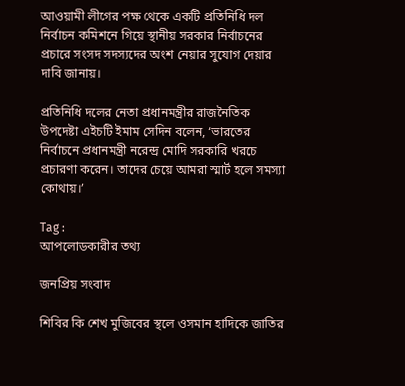আওয়ামী লীগের পক্ষ থেকে একটি প্রতিনিধি দল নির্বাচন কমিশনে গিয়ে স্থানীয় সরকার নির্বাচনের প্রচারে সংসদ সদস্যদের অংশ নেয়ার সুযোগ দেয়ার দাবি জানায়।

প্রতিনিধি দলের নেতা প্রধানমন্ত্রীর রাজনৈতিক উপদেষ্টা এইচটি ইমাম সেদিন বলেন, ‘ভারতের নির্বাচনে প্রধানমন্ত্রী নরেন্দ্র মোদি সরকারি খরচে প্রচারণা করেন। তাদের চেয়ে আমরা স্মার্ট হলে সমস্যা কোথায়।’

Tag :
আপলোডকারীর তথ্য

জনপ্রিয় সংবাদ

শিবির কি শেখ মুজিবের স্থলে ওসমান হাদিকে জাতির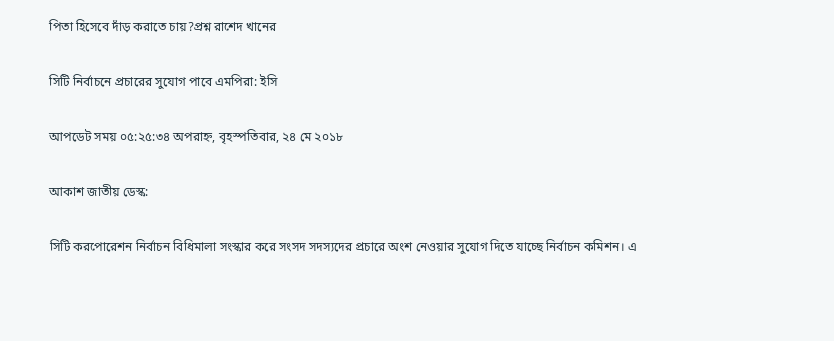পিতা হিসেবে দাঁড় করাতে চায়?প্রশ্ন রাশেদ খানের

সিটি নির্বাচনে প্রচারের সুযোগ পাবে এমপিরা: ইসি

আপডেট সময় ০৫:২৫:৩৪ অপরাহ্ন, বৃহস্পতিবার, ২৪ মে ২০১৮

আকাশ জাতীয় ডেস্ক:

সিটি করপোরেশন নির্বাচন বিধিমালা সংস্কার করে সংসদ সদস্যদের প্রচারে অংশ নেওয়ার সুযোগ দিতে যাচ্ছে নির্বাচন কমিশন। এ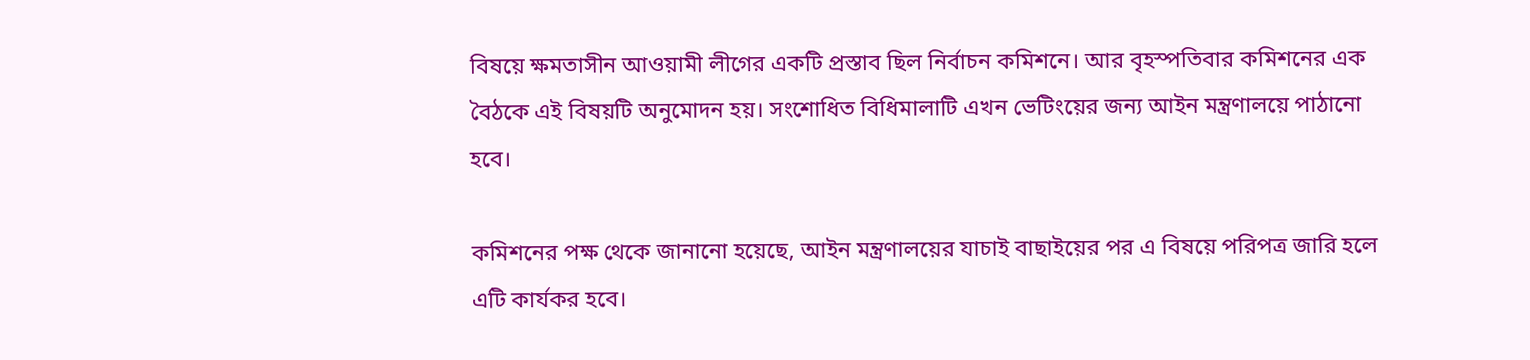বিষয়ে ক্ষমতাসীন আওয়ামী লীগের একটি প্রস্তাব ছিল নির্বাচন কমিশনে। আর বৃহস্পতিবার কমিশনের এক বৈঠকে এই বিষয়টি অনুমোদন হয়। সংশোধিত বিধিমালাটি এখন ভেটিংয়ের জন্য আইন মন্ত্রণালয়ে পাঠানো হবে।

কমিশনের পক্ষ থেকে জানানো হয়েছে, আইন মন্ত্রণালয়ের যাচাই বাছাইয়ের পর এ বিষয়ে পরিপত্র জারি হলে এটি কার্যকর হবে।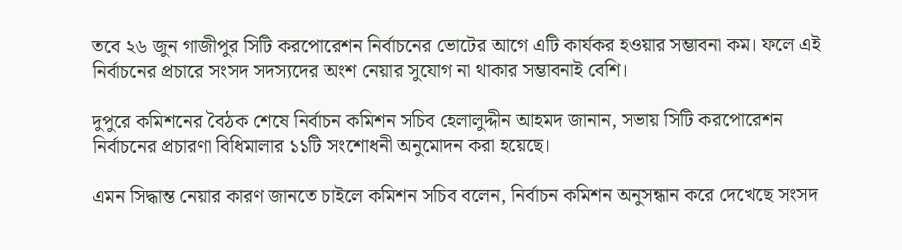তবে ২৬ জুন গাজীপুর সিটি করপোরেশন নির্বাচনের ভোটের আগে এটি কার্যকর হওয়ার সম্ভাবনা কম। ফলে এই নির্বাচনের প্রচারে সংসদ সদস্যদের অংশ নেয়ার সুযোগ না থাকার সম্ভাবনাই বেশি।

দুপুরে কমিশনের বৈঠক শেষে নির্বাচন কমিশন সচিব হেলালুদ্দীন আহমদ জানান, সভায় সিটি করপোরেশন নির্বাচনের প্রচারণা বিধিমালার ১১টি সংশোধনী অনুমোদন করা হয়েছে।

এমন সিদ্ধান্ত নেয়ার কারণ জানতে চাইলে কমিশন সচিব বলেন, নির্বাচন কমিশন অনুসন্ধান করে দেখেছে সংসদ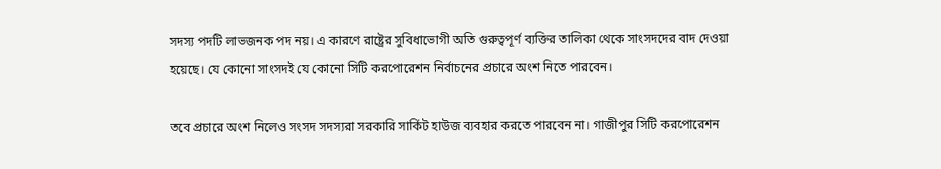সদস্য পদটি লাভজনক পদ নয়। এ কারণে রাষ্ট্রের সুবিধাভোগী অতি গুরুত্বপূর্ণ ব্যক্তির তালিকা থেকে সাংসদদের বাদ দেওয়া হয়েছে। যে কোনো সাংসদই যে কোনো সিটি করপোরেশন নির্বাচনের প্রচারে অংশ নিতে পারবেন।

তবে প্রচারে অংশ নিলেও সংসদ সদস্যরা সরকারি সার্কিট হাউজ ব্যবহার করতে পারবেন না। গাজীপুর সিটি করপোরেশন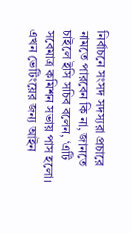নির্বাচনে সংসদ সদস্যরা প্রচারে নামতে পারবেন কি না, জানতে চাইলে ইসি সচিব বলেন, ‘এটি সবেমাত্র কমিশন সভায় পাস হলো। এখন ভেটিংয়ের জন্য আইন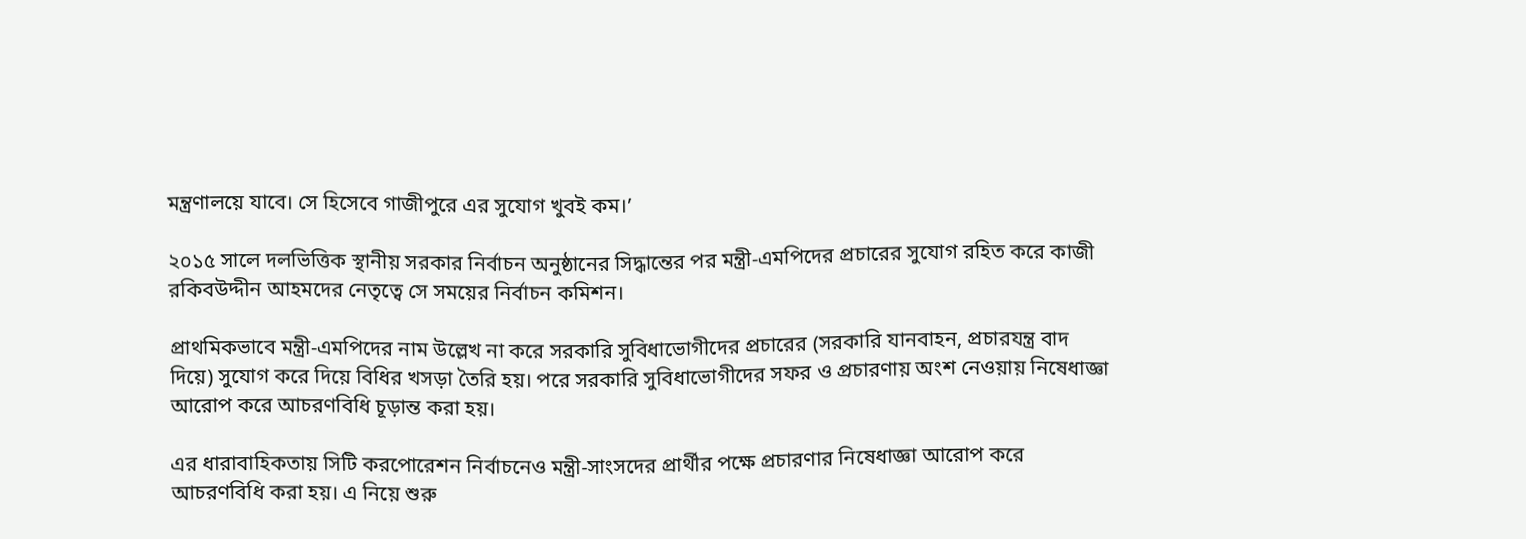মন্ত্রণালয়ে যাবে। সে হিসেবে গাজীপুরে এর সুযোগ খুবই কম।’

২০১৫ সালে দলভিত্তিক স্থানীয় সরকার নির্বাচন অনুষ্ঠানের সিদ্ধান্তের পর মন্ত্রী-এমপিদের প্রচারের সুযোগ রহিত করে কাজী রকিবউদ্দীন আহমদের নেতৃত্বে সে সময়ের নির্বাচন কমিশন।

প্রাথমিকভাবে মন্ত্রী-এমপিদের নাম উল্লেখ না করে সরকারি সুবিধাভোগীদের প্রচারের (সরকারি যানবাহন, প্রচারযন্ত্র বাদ দিয়ে) সুযোগ করে দিয়ে বিধির খসড়া তৈরি হয়। পরে সরকারি সুবিধাভোগীদের সফর ও প্রচারণায় অংশ নেওয়ায় নিষেধাজ্ঞা আরোপ করে আচরণবিধি চূড়ান্ত করা হয়।

এর ধারাবাহিকতায় সিটি করপোরেশন নির্বাচনেও মন্ত্রী-সাংসদের প্রার্থীর পক্ষে প্রচারণার নিষেধাজ্ঞা আরোপ করে আচরণবিধি করা হয়। এ নিয়ে শুরু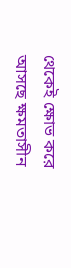থেকেই ক্ষোভ করে আসছে ক্ষমতাসীন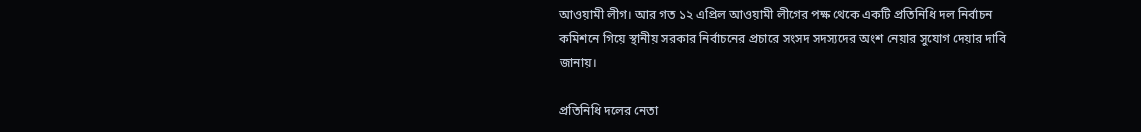আওয়ামী লীগ। আর গত ১২ এপ্রিল আওয়ামী লীগের পক্ষ থেকে একটি প্রতিনিধি দল নির্বাচন কমিশনে গিয়ে স্থানীয় সরকার নির্বাচনের প্রচারে সংসদ সদস্যদের অংশ নেয়ার সুযোগ দেয়ার দাবি জানায়।

প্রতিনিধি দলের নেতা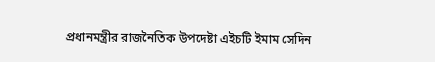প্রধানমন্ত্রীর রাজনৈতিক উপদেষ্টা এইচটি ইমাম সেদিন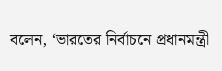বলেন, ‘ভারতের নির্বাচনে প্রধানমন্ত্রী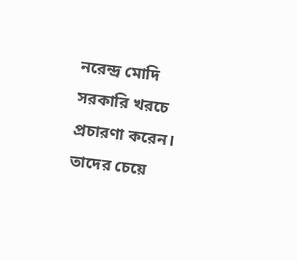নরেন্দ্র মোদি সরকারি খরচে প্রচারণা করেন। তাদের চেয়ে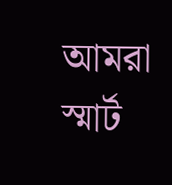আমরা স্মার্ট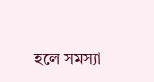হলে সমস্যা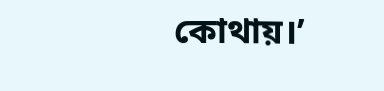কোথায়।’